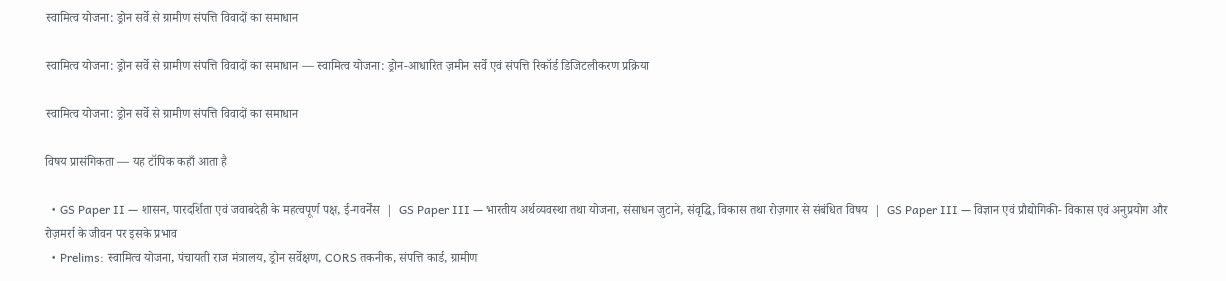स्वामित्व योजना: ड्रोन सर्वे से ग्रामीण संपत्ति विवादों का समाधान

स्वामित्व योजना: ड्रोन सर्वे से ग्रामीण संपत्ति विवादों का समाधान — स्वामित्व योजना: ड्रोन-आधारित ज़मीन सर्वे एवं संपत्ति रिकॉर्ड डिजिटलीकरण प्रक्रिया

स्वामित्व योजना: ड्रोन सर्वे से ग्रामीण संपत्ति विवादों का समाधान

विषय प्रासंगिकता — यह टॉपिक कहाँ आता है

  • GS Paper II — शासन, पारदर्शिता एवं जवाबदेही के महत्वपूर्ण पक्ष, ई-गवर्नेंस  |  GS Paper III — भारतीय अर्थव्यवस्था तथा योजना, संसाधन जुटाने, संवृद्धि, विकास तथा रोज़गार से संबंधित विषय  |  GS Paper III — विज्ञान एवं प्रौद्योगिकी- विकास एवं अनुप्रयोग और रोज़मर्रा के जीवन पर इसके प्रभाव
  • Prelims: स्वामित्व योजना, पंचायती राज मंत्रालय, ड्रोन सर्वेक्षण, CORS तकनीक, संपत्ति कार्ड, ग्रामीण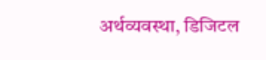अर्थव्यवस्था, डिजिटल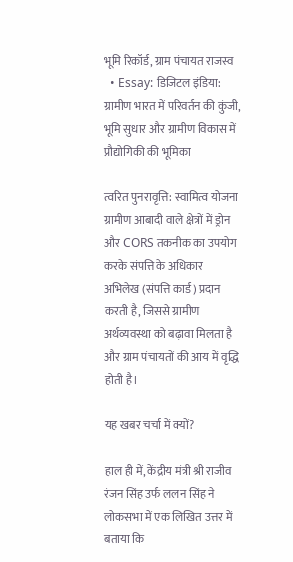भूमि रिकॉर्ड, ग्राम पंचायत राजस्व
  • Essay: डिजिटल इंडिया: ग्रामीण भारत में परिवर्तन की कुंजी, भूमि सुधार और ग्रामीण विकास में प्रौद्योगिकी की भूमिका

त्वरित पुनरावृत्ति: स्वामित्व योजना ग्रामीण आबादी वाले क्षेत्रों में ड्रोन और CORS तकनीक का उपयोग करके संपत्ति के अधिकार अभिलेख (संपत्ति कार्ड) प्रदान करती है, जिससे ग्रामीण अर्थव्यवस्था को बढ़ावा मिलता है और ग्राम पंचायतों की आय में वृद्धि होती है।

यह खबर चर्चा में क्यों?

हाल ही में, केंद्रीय मंत्री श्री राजीव रंजन सिंह उर्फ ललन सिंह ने लोकसभा में एक लिखित उत्तर में बताया कि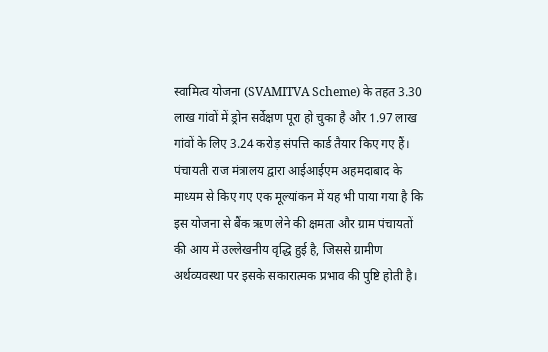स्वामित्व योजना (SVAMITVA Scheme) के तहत 3.30 लाख गांवों में ड्रोन सर्वेक्षण पूरा हो चुका है और 1.97 लाख गांवों के लिए 3.24 करोड़ संपत्ति कार्ड तैयार किए गए हैं। पंचायती राज मंत्रालय द्वारा आईआईएम अहमदाबाद के माध्यम से किए गए एक मूल्यांकन में यह भी पाया गया है कि इस योजना से बैंक ऋण लेने की क्षमता और ग्राम पंचायतों की आय में उल्लेखनीय वृद्धि हुई है, जिससे ग्रामीण अर्थव्यवस्था पर इसके सकारात्मक प्रभाव की पुष्टि होती है।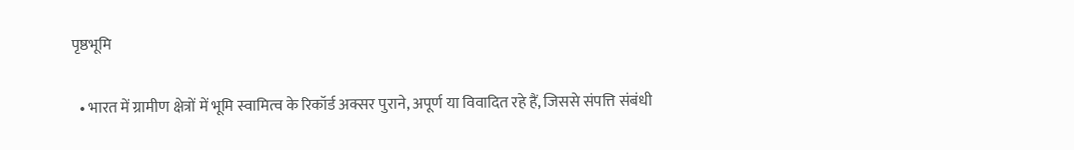पृष्ठभूमि

  • भारत में ग्रामीण क्षेत्रों में भूमि स्वामित्व के रिकॉर्ड अक्सर पुराने, अपूर्ण या विवादित रहे हैं, जिससे संपत्ति संबंधी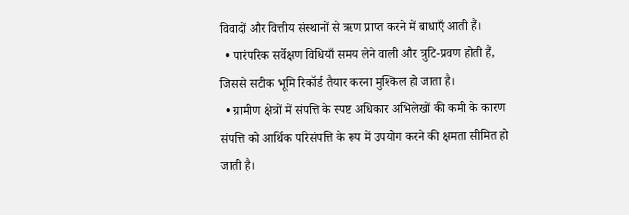विवादों और वित्तीय संस्थानों से ऋण प्राप्त करने में बाधाएँ आती हैं।
  • पारंपरिक सर्वेक्षण विधियाँ समय लेने वाली और त्रुटि-प्रवण होती हैं, जिससे सटीक भूमि रिकॉर्ड तैयार करना मुश्किल हो जाता है।
  • ग्रामीण क्षेत्रों में संपत्ति के स्पष्ट अधिकार अभिलेखों की कमी के कारण संपत्ति को आर्थिक परिसंपत्ति के रूप में उपयोग करने की क्षमता सीमित हो जाती है।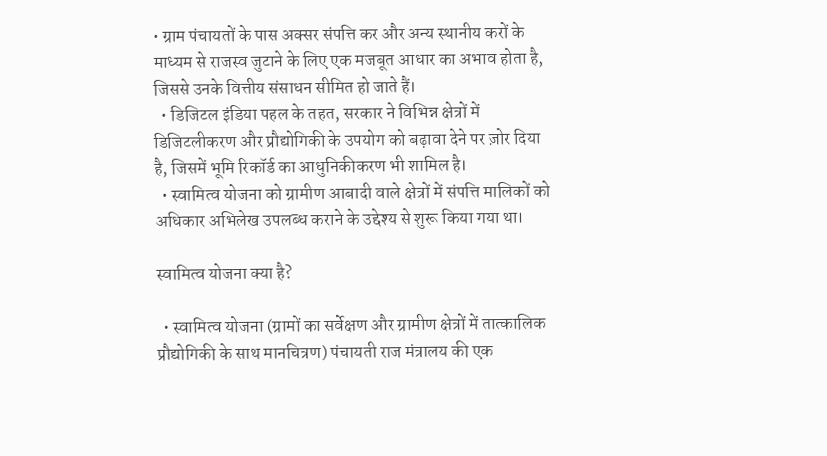• ग्राम पंचायतों के पास अक्सर संपत्ति कर और अन्य स्थानीय करों के माध्यम से राजस्व जुटाने के लिए एक मजबूत आधार का अभाव होता है, जिससे उनके वित्तीय संसाधन सीमित हो जाते हैं।
  • डिजिटल इंडिया पहल के तहत, सरकार ने विभिन्न क्षेत्रों में डिजिटलीकरण और प्रौद्योगिकी के उपयोग को बढ़ावा देने पर ज़ोर दिया है, जिसमें भूमि रिकॉर्ड का आधुनिकीकरण भी शामिल है।
  • स्वामित्व योजना को ग्रामीण आबादी वाले क्षेत्रों में संपत्ति मालिकों को अधिकार अभिलेख उपलब्ध कराने के उद्देश्य से शुरू किया गया था।

स्वामित्व योजना क्या है?

  • स्वामित्व योजना (ग्रामों का सर्वेक्षण और ग्रामीण क्षेत्रों में तात्कालिक प्रौद्योगिकी के साथ मानचित्रण) पंचायती राज मंत्रालय की एक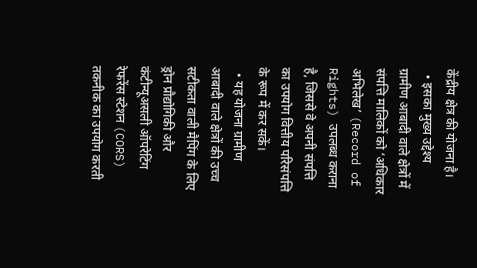केंद्रीय क्षेत्र की योजना है।
  • इसका मुख्य उद्देश्य ग्रामीण आबादी वाले क्षेत्रों में संपत्ति मालिकों को ‘अधिकार अभिलेख’ (Record of Rights) उपलब्ध कराना है, जिससे वे अपनी संपत्ति का उपयोग वित्तीय परिसंपत्ति के रूप में कर सकें।
  • यह योजना ग्रामीण आबादी वाले क्षेत्रों की उच्च सटीकता वाली मैपिंग के लिए ड्रोन प्रौद्योगिकी और कंटीन्यूअसली ऑपरेटिंग रेफरेंस स्टेशन (CORS) तकनीक का उपयोग करती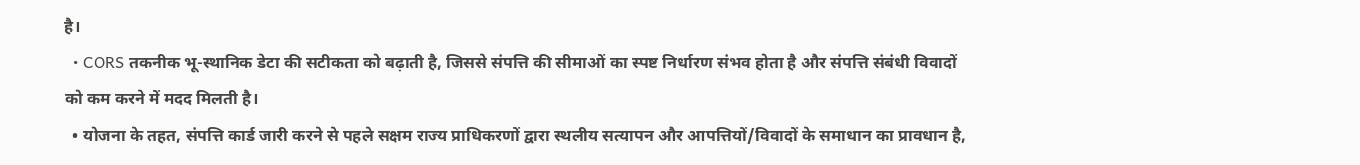है।
  • CORS तकनीक भू-स्थानिक डेटा की सटीकता को बढ़ाती है, जिससे संपत्ति की सीमाओं का स्पष्ट निर्धारण संभव होता है और संपत्ति संबंधी विवादों को कम करने में मदद मिलती है।
  • योजना के तहत, संपत्ति कार्ड जारी करने से पहले सक्षम राज्य प्राधिकरणों द्वारा स्थलीय सत्यापन और आपत्तियों/विवादों के समाधान का प्रावधान है,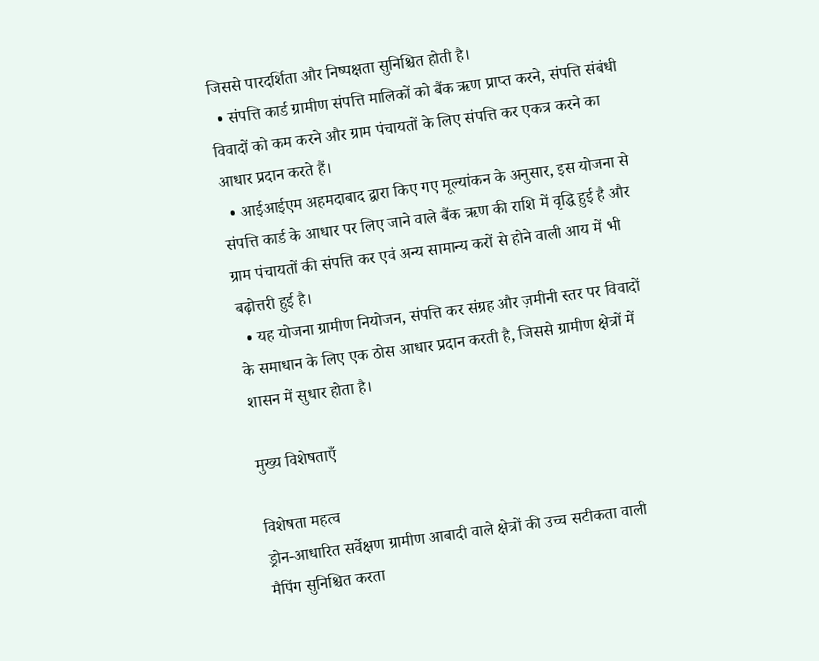जिससे पारदर्शिता और निष्पक्षता सुनिश्चित होती है।
  • संपत्ति कार्ड ग्रामीण संपत्ति मालिकों को बैंक ऋण प्राप्त करने, संपत्ति संबंधी विवादों को कम करने और ग्राम पंचायतों के लिए संपत्ति कर एकत्र करने का आधार प्रदान करते हैं।
  • आईआईएम अहमदाबाद द्वारा किए गए मूल्यांकन के अनुसार, इस योजना से संपत्ति कार्ड के आधार पर लिए जाने वाले बैंक ऋण की राशि में वृद्धि हुई है और ग्राम पंचायतों की संपत्ति कर एवं अन्य सामान्य करों से होने वाली आय में भी बढ़ोत्तरी हुई है।
  • यह योजना ग्रामीण नियोजन, संपत्ति कर संग्रह और ज़मीनी स्तर पर विवादों के समाधान के लिए एक ठोस आधार प्रदान करती है, जिससे ग्रामीण क्षेत्रों में शासन में सुधार होता है।

मुख्य विशेषताएँ

विशेषता महत्व
ड्रोन-आधारित सर्वेक्षण ग्रामीण आबादी वाले क्षेत्रों की उच्च सटीकता वाली मैपिंग सुनिश्चित करता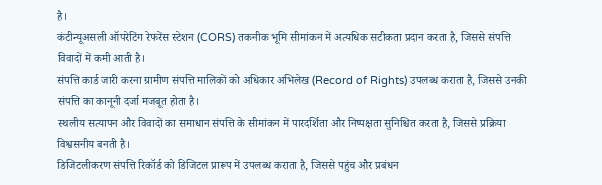है।
कंटीन्यूअसली ऑपरेटिंग रेफरेंस स्टेशन (CORS) तकनीक भूमि सीमांकन में अत्यधिक सटीकता प्रदान करता है, जिससे संपत्ति विवादों में कमी आती है।
संपत्ति कार्ड जारी करना ग्रामीण संपत्ति मालिकों को अधिकार अभिलेख (Record of Rights) उपलब्ध कराता है, जिससे उनकी संपत्ति का कानूनी दर्जा मजबूत होता है।
स्थलीय सत्यापन और विवादों का समाधान संपत्ति के सीमांकन में पारदर्शिता और निष्पक्षता सुनिश्चित करता है, जिससे प्रक्रिया विश्वसनीय बनती है।
डिजिटलीकरण संपत्ति रिकॉर्ड को डिजिटल प्रारूप में उपलब्ध कराता है, जिससे पहुंच और प्रबंधन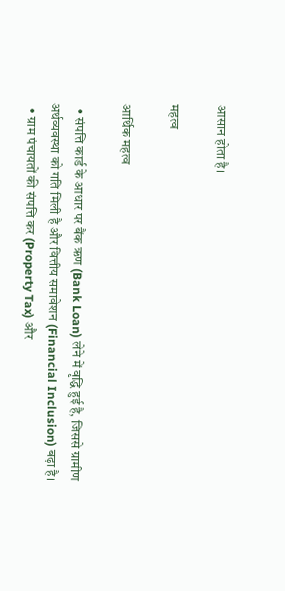आसान होता है।

महत्व

आर्थिक महत्व

  • संपत्ति कार्ड के आधार पर बैंक ऋण (Bank Loan) लेने में वृद्धि हुई है, जिससे ग्रामीण अर्थव्यवस्था को गति मिली है और वित्तीय समावेशन (Financial Inclusion) बढ़ा है।
  • ग्राम पंचायतों की संपत्ति कर (Property Tax) और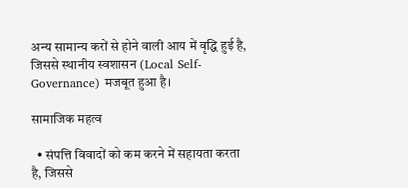अन्य सामान्य करों से होने वाली आय में वृद्धि हुई है, जिससे स्थानीय स्वशासन (Local Self-Governance) मजबूत हुआ है।

सामाजिक महत्व

  • संपत्ति विवादों को कम करने में सहायता करता है, जिससे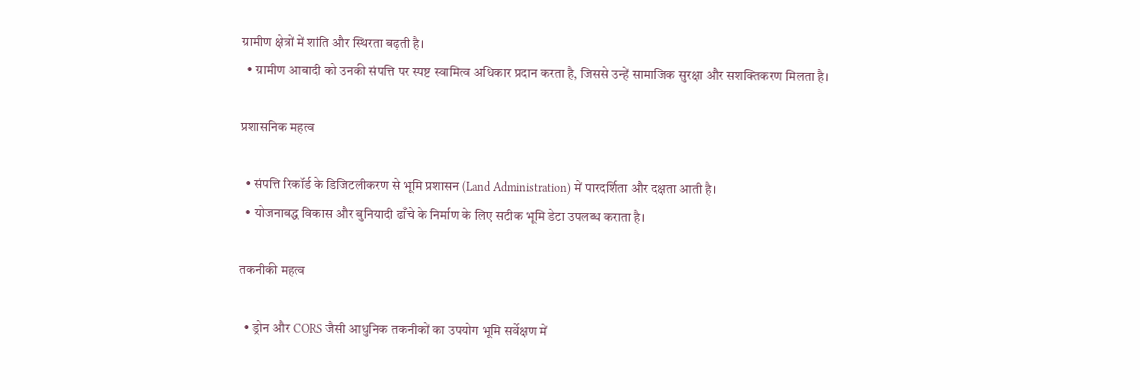ग्रामीण क्षेत्रों में शांति और स्थिरता बढ़ती है।
  • ग्रामीण आबादी को उनकी संपत्ति पर स्पष्ट स्वामित्व अधिकार प्रदान करता है, जिससे उन्हें सामाजिक सुरक्षा और सशक्तिकरण मिलता है।

प्रशासनिक महत्व

  • संपत्ति रिकॉर्ड के डिजिटलीकरण से भूमि प्रशासन (Land Administration) में पारदर्शिता और दक्षता आती है।
  • योजनाबद्ध विकास और बुनियादी ढाँचे के निर्माण के लिए सटीक भूमि डेटा उपलब्ध कराता है।

तकनीकी महत्व

  • ड्रोन और CORS जैसी आधुनिक तकनीकों का उपयोग भूमि सर्वेक्षण में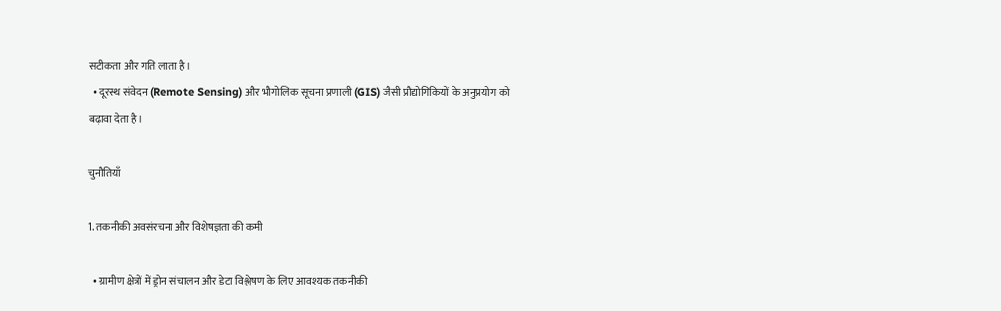सटीकता और गति लाता है।
  • दूरस्थ संवेदन (Remote Sensing) और भौगोलिक सूचना प्रणाली (GIS) जैसी प्रौद्योगिकियों के अनुप्रयोग को बढ़ावा देता है।

चुनौतियाँ

1. तकनीकी अवसंरचना और विशेषज्ञता की कमी

  • ग्रामीण क्षेत्रों में ड्रोन संचालन और डेटा विश्लेषण के लिए आवश्यक तकनीकी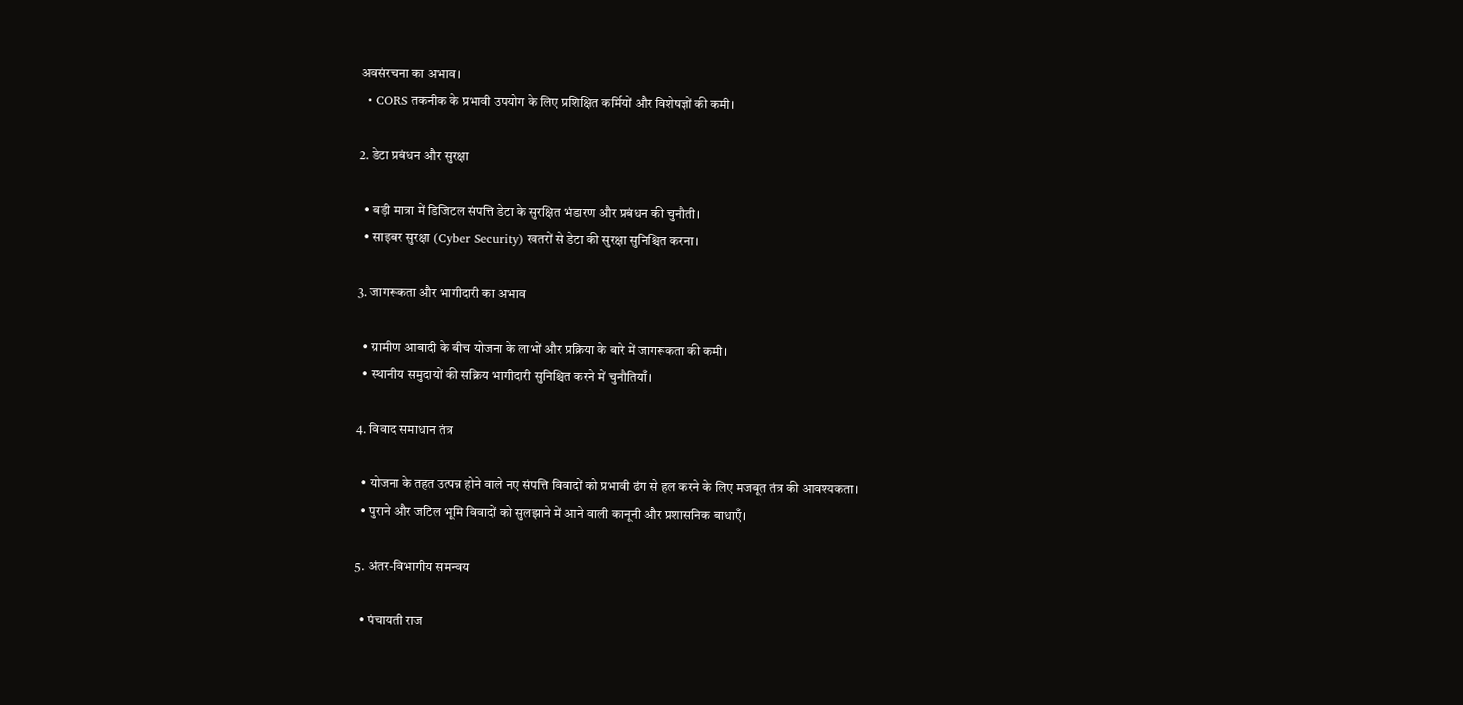अवसंरचना का अभाव।
  • CORS तकनीक के प्रभावी उपयोग के लिए प्रशिक्षित कर्मियों और विशेषज्ञों की कमी।

2. डेटा प्रबंधन और सुरक्षा

  • बड़ी मात्रा में डिजिटल संपत्ति डेटा के सुरक्षित भंडारण और प्रबंधन की चुनौती।
  • साइबर सुरक्षा (Cyber Security) खतरों से डेटा की सुरक्षा सुनिश्चित करना।

3. जागरूकता और भागीदारी का अभाव

  • ग्रामीण आबादी के बीच योजना के लाभों और प्रक्रिया के बारे में जागरूकता की कमी।
  • स्थानीय समुदायों की सक्रिय भागीदारी सुनिश्चित करने में चुनौतियाँ।

4. विवाद समाधान तंत्र

  • योजना के तहत उत्पन्न होने वाले नए संपत्ति विवादों को प्रभावी ढंग से हल करने के लिए मजबूत तंत्र की आवश्यकता।
  • पुराने और जटिल भूमि विवादों को सुलझाने में आने वाली कानूनी और प्रशासनिक बाधाएँ।

5. अंतर-विभागीय समन्वय

  • पंचायती राज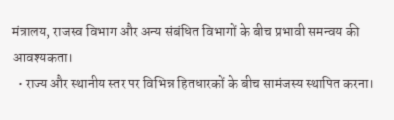मंत्रालय, राजस्व विभाग और अन्य संबंधित विभागों के बीच प्रभावी समन्वय की आवश्यकता।
  • राज्य और स्थानीय स्तर पर विभिन्न हितधारकों के बीच सामंजस्य स्थापित करना।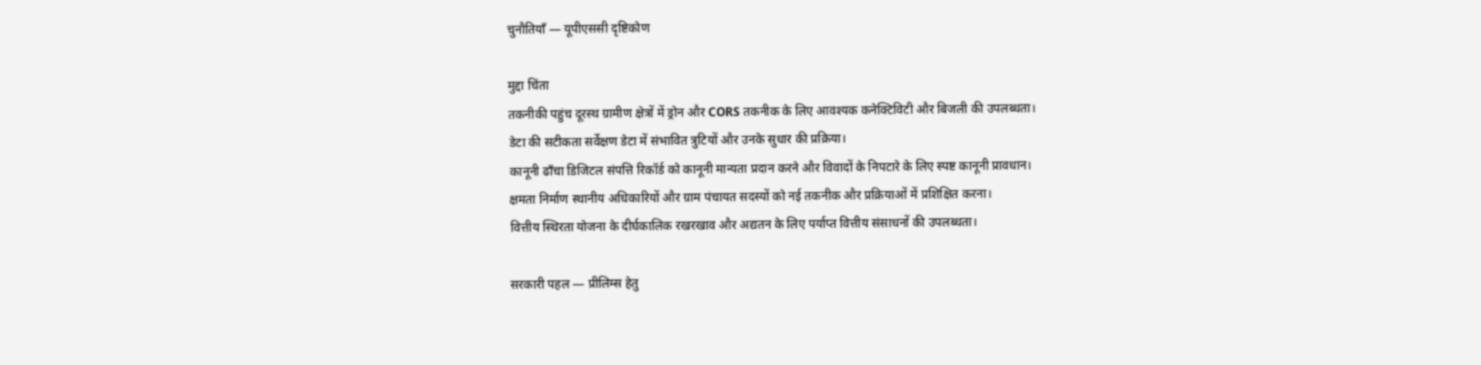चुनौतियाँ — यूपीएससी दृष्टिकोण

मुद्दा चिंता
तकनीकी पहुंच दूरस्थ ग्रामीण क्षेत्रों में ड्रोन और CORS तकनीक के लिए आवश्यक कनेक्टिविटी और बिजली की उपलब्धता।
डेटा की सटीकता सर्वेक्षण डेटा में संभावित त्रुटियों और उनके सुधार की प्रक्रिया।
कानूनी ढाँचा डिजिटल संपत्ति रिकॉर्ड को कानूनी मान्यता प्रदान करने और विवादों के निपटारे के लिए स्पष्ट कानूनी प्रावधान।
क्षमता निर्माण स्थानीय अधिकारियों और ग्राम पंचायत सदस्यों को नई तकनीक और प्रक्रियाओं में प्रशिक्षित करना।
वित्तीय स्थिरता योजना के दीर्घकालिक रखरखाव और अद्यतन के लिए पर्याप्त वित्तीय संसाधनों की उपलब्धता।

सरकारी पहल — प्रीलिम्स हेतु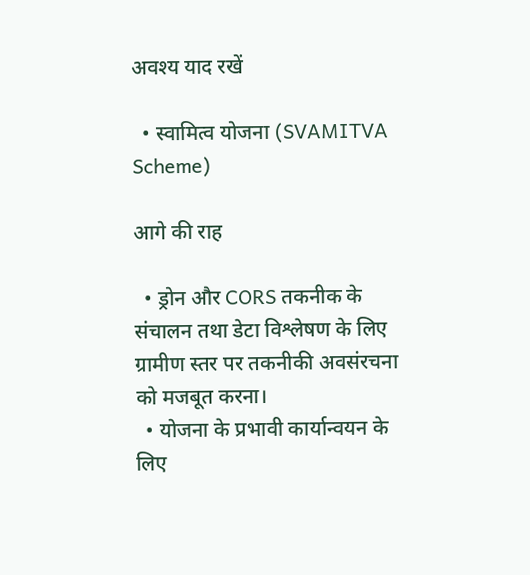अवश्य याद रखें

  • स्वामित्व योजना (SVAMITVA Scheme)

आगे की राह

  • ड्रोन और CORS तकनीक के संचालन तथा डेटा विश्लेषण के लिए ग्रामीण स्तर पर तकनीकी अवसंरचना को मजबूत करना।
  • योजना के प्रभावी कार्यान्वयन के लिए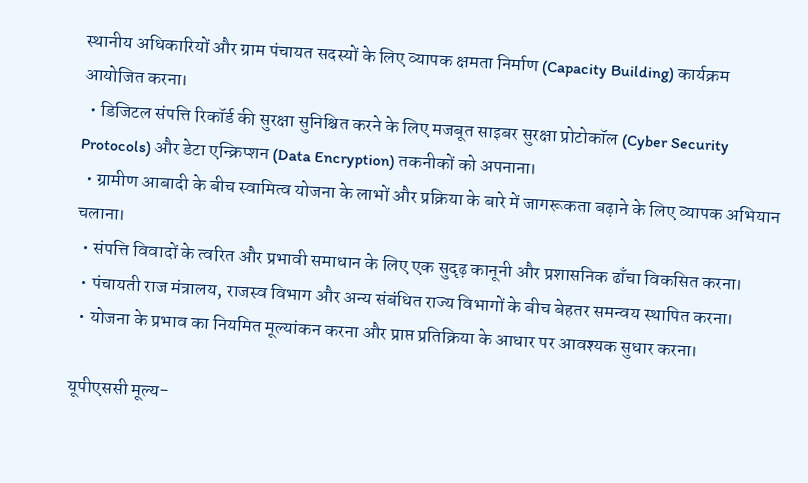स्थानीय अधिकारियों और ग्राम पंचायत सदस्यों के लिए व्यापक क्षमता निर्माण (Capacity Building) कार्यक्रम आयोजित करना।
  • डिजिटल संपत्ति रिकॉर्ड की सुरक्षा सुनिश्चित करने के लिए मजबूत साइबर सुरक्षा प्रोटोकॉल (Cyber Security Protocols) और डेटा एन्क्रिप्शन (Data Encryption) तकनीकों को अपनाना।
  • ग्रामीण आबादी के बीच स्वामित्व योजना के लाभों और प्रक्रिया के बारे में जागरूकता बढ़ाने के लिए व्यापक अभियान चलाना।
  • संपत्ति विवादों के त्वरित और प्रभावी समाधान के लिए एक सुदृढ़ कानूनी और प्रशासनिक ढाँचा विकसित करना।
  • पंचायती राज मंत्रालय, राजस्व विभाग और अन्य संबंधित राज्य विभागों के बीच बेहतर समन्वय स्थापित करना।
  • योजना के प्रभाव का नियमित मूल्यांकन करना और प्राप्त प्रतिक्रिया के आधार पर आवश्यक सुधार करना।

यूपीएससी मूल्य-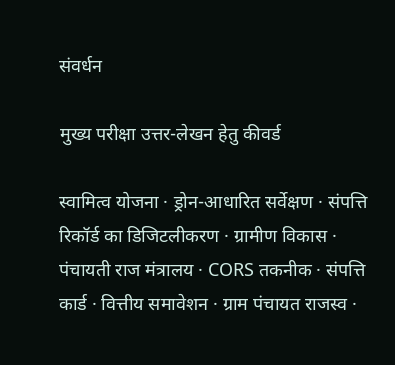संवर्धन

मुख्य परीक्षा उत्तर-लेखन हेतु कीवर्ड

स्वामित्व योजना · ड्रोन-आधारित सर्वेक्षण · संपत्ति रिकॉर्ड का डिजिटलीकरण · ग्रामीण विकास · पंचायती राज मंत्रालय · CORS तकनीक · संपत्ति कार्ड · वित्तीय समावेशन · ग्राम पंचायत राजस्व ·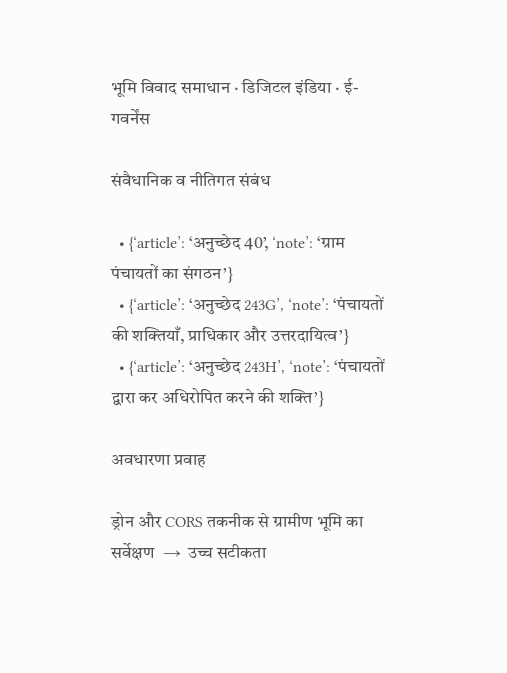भूमि विवाद समाधान · डिजिटल इंडिया · ई-गवर्नेंस

संवैधानिक व नीतिगत संबंध

  • {‘article’: ‘अनुच्छेद 40’, ‘note’: ‘ग्राम पंचायतों का संगठन’}
  • {‘article’: ‘अनुच्छेद 243G’, ‘note’: ‘पंचायतों की शक्तियाँ, प्राधिकार और उत्तरदायित्व’}
  • {‘article’: ‘अनुच्छेद 243H’, ‘note’: ‘पंचायतों द्वारा कर अधिरोपित करने की शक्ति’}

अवधारणा प्रवाह

ड्रोन और CORS तकनीक से ग्रामीण भूमि का सर्वेक्षण  →  उच्च सटीकता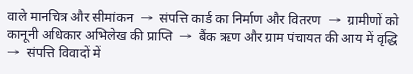वाले मानचित्र और सीमांकन  →  संपत्ति कार्ड का निर्माण और वितरण  →  ग्रामीणों को कानूनी अधिकार अभिलेख की प्राप्ति  →  बैंक ऋण और ग्राम पंचायत की आय में वृद्धि  →  संपत्ति विवादों में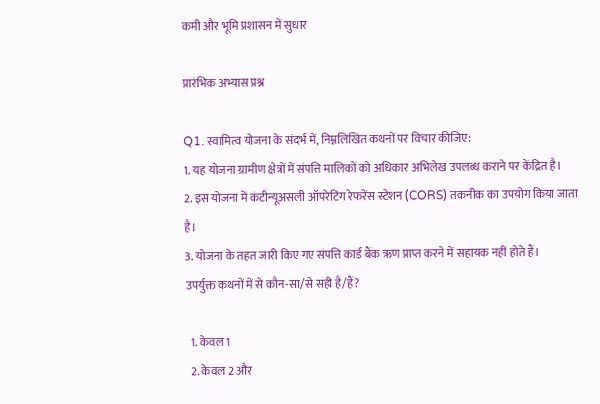कमी और भूमि प्रशासन में सुधार

प्रारंभिक अभ्यास प्रश्न

Q1. स्वामित्व योजना के संदर्भ में, निम्नलिखित कथनों पर विचार कीजिए:
1. यह योजना ग्रामीण क्षेत्रों में संपत्ति मालिकों को अधिकार अभिलेख उपलब्ध कराने पर केंद्रित है।
2. इस योजना में कंटीन्यूअसली ऑपरेटिंग रेफरेंस स्टेशन (CORS) तकनीक का उपयोग किया जाता है।
3. योजना के तहत जारी किए गए संपत्ति कार्ड बैंक ऋण प्राप्त करने में सहायक नहीं होते हैं।
उपर्युक्त कथनों में से कौन-सा/से सही है/हैं?

  1. केवल 1
  2. केवल 2 और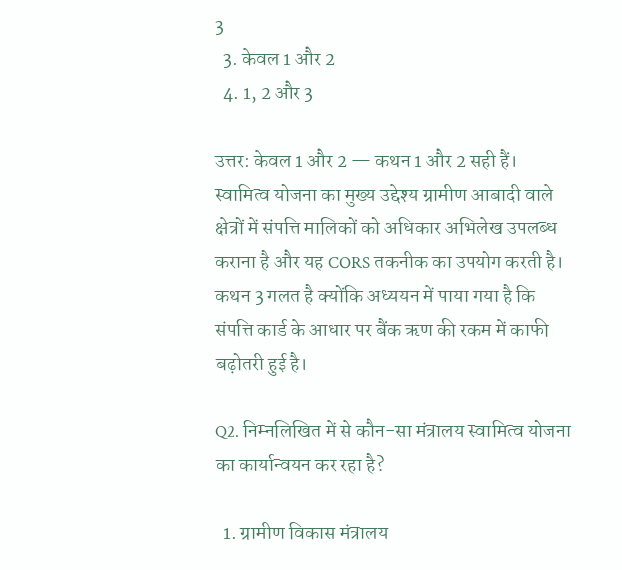3
  3. केवल 1 और 2
  4. 1, 2 और 3

उत्तर: केवल 1 और 2 — कथन 1 और 2 सही हैं। स्वामित्व योजना का मुख्य उद्देश्य ग्रामीण आबादी वाले क्षेत्रों में संपत्ति मालिकों को अधिकार अभिलेख उपलब्ध कराना है और यह CORS तकनीक का उपयोग करती है। कथन 3 गलत है क्योंकि अध्ययन में पाया गया है कि संपत्ति कार्ड के आधार पर बैंक ऋण की रकम में काफी बढ़ोतरी हुई है।

Q2. निम्नलिखित में से कौन-सा मंत्रालय स्वामित्व योजना का कार्यान्वयन कर रहा है?

  1. ग्रामीण विकास मंत्रालय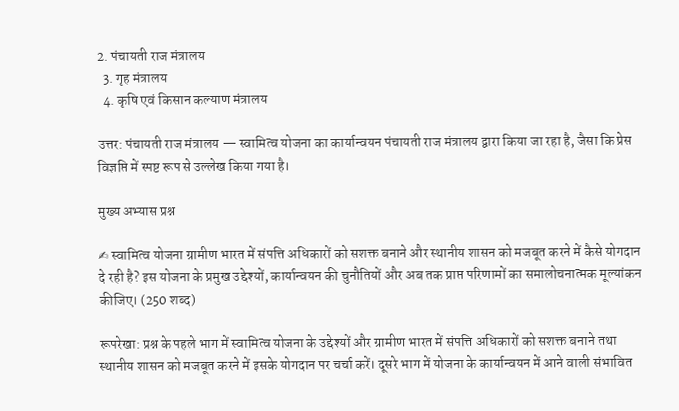2. पंचायती राज मंत्रालय
  3. गृह मंत्रालय
  4. कृषि एवं किसान कल्याण मंत्रालय

उत्तर: पंचायती राज मंत्रालय — स्वामित्व योजना का कार्यान्वयन पंचायती राज मंत्रालय द्वारा किया जा रहा है, जैसा कि प्रेस विज्ञप्ति में स्पष्ट रूप से उल्लेख किया गया है।

मुख्य अभ्यास प्रश्न

✍ स्वामित्व योजना ग्रामीण भारत में संपत्ति अधिकारों को सशक्त बनाने और स्थानीय शासन को मजबूत करने में कैसे योगदान दे रही है? इस योजना के प्रमुख उद्देश्यों, कार्यान्वयन की चुनौतियों और अब तक प्राप्त परिणामों का समालोचनात्मक मूल्यांकन कीजिए। (250 शब्द)

रूपरेखा: प्रश्न के पहले भाग में स्वामित्व योजना के उद्देश्यों और ग्रामीण भारत में संपत्ति अधिकारों को सशक्त बनाने तथा स्थानीय शासन को मजबूत करने में इसके योगदान पर चर्चा करें। दूसरे भाग में योजना के कार्यान्वयन में आने वाली संभावित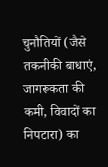चुनौतियों (जैसे तकनीकी बाधाएं, जागरूकता की कमी, विवादों का निपटारा) का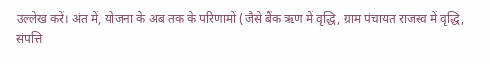उल्लेख करें। अंत में, योजना के अब तक के परिणामों (जैसे बैंक ऋण में वृद्धि, ग्राम पंचायत राजस्व में वृद्धि, संपत्ति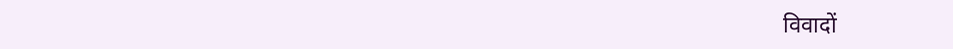विवादों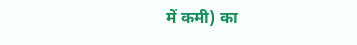में कमी) का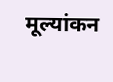मूल्यांकन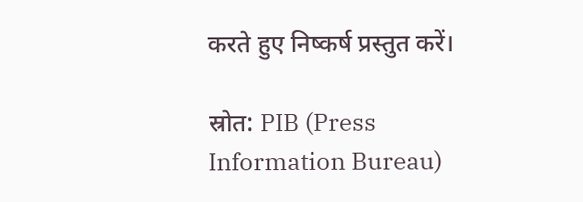करते हुए निष्कर्ष प्रस्तुत करें।

स्रोत: PIB (Press Information Bureau)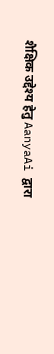शैक्षिक उद्देश्य हेतु AanyaAi द्वारा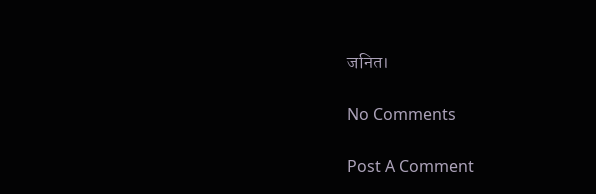जनित।

No Comments

Post A Comment